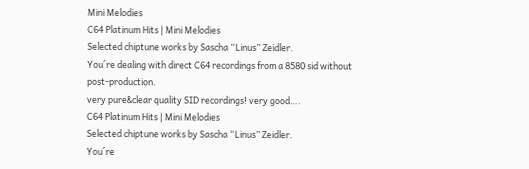Mini Melodies
C64 Platinum Hits | Mini Melodies
Selected chiptune works by Sascha “Linus” Zeidler.
You´re dealing with direct C64 recordings from a 8580 sid without post-production.
very pure&clear quality SID recordings! very good….
C64 Platinum Hits | Mini Melodies
Selected chiptune works by Sascha “Linus” Zeidler.
You´re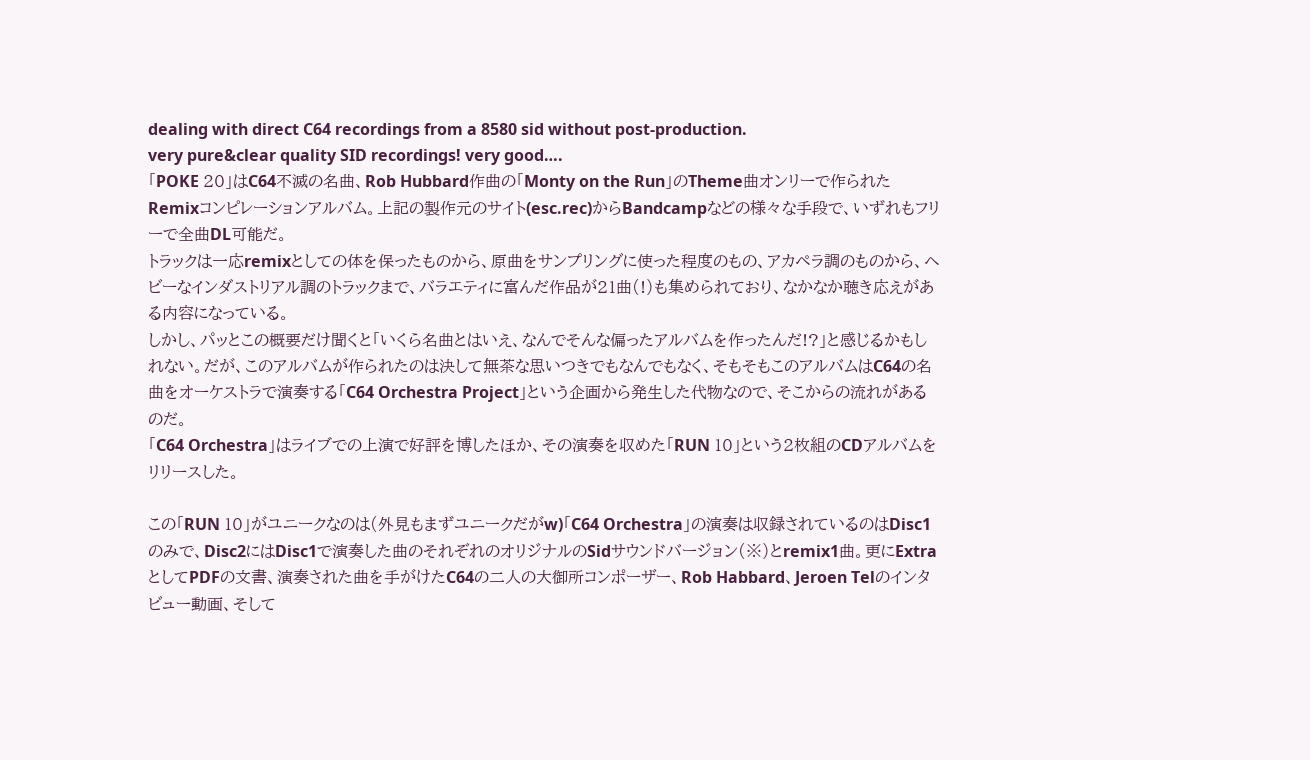dealing with direct C64 recordings from a 8580 sid without post-production.
very pure&clear quality SID recordings! very good….
「POKE 20」はC64不滅の名曲、Rob Hubbard作曲の「Monty on the Run」のTheme曲オンリーで作られたRemixコンピレーションアルバム。上記の製作元のサイト(esc.rec)からBandcampなどの様々な手段で、いずれもフリーで全曲DL可能だ。
トラックは一応remixとしての体を保ったものから、原曲をサンプリングに使った程度のもの、アカペラ調のものから、ヘビーなインダストリアル調のトラックまで、バラエティに富んだ作品が21曲(!)も集められており、なかなか聴き応えがある内容になっている。
しかし、パッとこの概要だけ聞くと「いくら名曲とはいえ、なんでそんな偏ったアルバムを作ったんだ!?」と感じるかもしれない。だが、このアルバムが作られたのは決して無茶な思いつきでもなんでもなく、そもそもこのアルバムはC64の名曲をオーケストラで演奏する「C64 Orchestra Project」という企画から発生した代物なので、そこからの流れがあるのだ。
「C64 Orchestra」はライブでの上演で好評を博したほか、その演奏を収めた「RUN 10」という2枚組のCDアルバムをリリースした。

この「RUN 10」がユニークなのは(外見もまずユニークだがw)「C64 Orchestra」の演奏は収録されているのはDisc1のみで、Disc2にはDisc1で演奏した曲のそれぞれのオリジナルのSidサウンドバージョン(※)とremix1曲。更にExtraとしてPDFの文書、演奏された曲を手がけたC64の二人の大御所コンポーザー、Rob Habbard、Jeroen Telのインタビュー動画、そして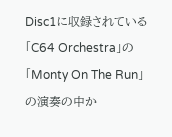Disc1に収録されている「C64 Orchestra」の「Monty On The Run」の演奏の中か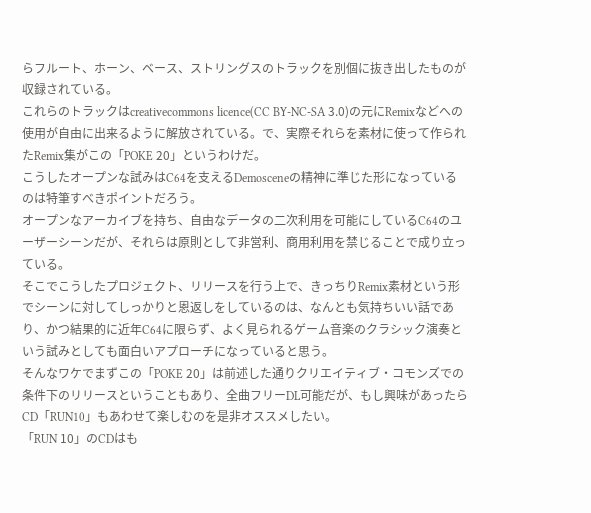らフルート、ホーン、ベース、ストリングスのトラックを別個に抜き出したものが収録されている。
これらのトラックはcreativecommons licence(CC BY-NC-SA 3.0)の元にRemixなどへの使用が自由に出来るように解放されている。で、実際それらを素材に使って作られたRemix集がこの「POKE 20」というわけだ。
こうしたオープンな試みはC64を支えるDemosceneの精神に準じた形になっているのは特筆すべきポイントだろう。
オープンなアーカイブを持ち、自由なデータの二次利用を可能にしているC64のユーザーシーンだが、それらは原則として非営利、商用利用を禁じることで成り立っている。
そこでこうしたプロジェクト、リリースを行う上で、きっちりRemix素材という形でシーンに対してしっかりと恩返しをしているのは、なんとも気持ちいい話であり、かつ結果的に近年C64に限らず、よく見られるゲーム音楽のクラシック演奏という試みとしても面白いアプローチになっていると思う。
そんなワケでまずこの「POKE 20」は前述した通りクリエイティブ・コモンズでの条件下のリリースということもあり、全曲フリーDL可能だが、もし興味があったらCD「RUN10」もあわせて楽しむのを是非オススメしたい。
「RUN 10」のCDはも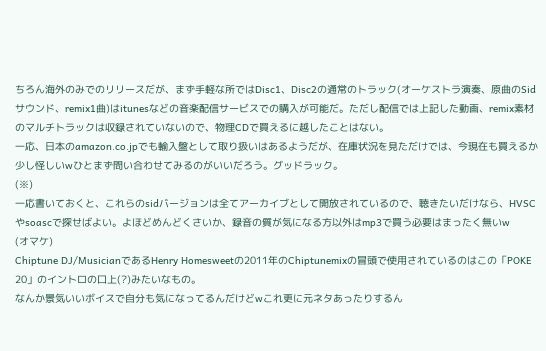ちろん海外のみでのリリースだが、まず手軽な所ではDisc1、Disc2の通常のトラック(オーケストラ演奏、原曲のSidサウンド、remix1曲)はitunesなどの音楽配信サービスでの購入が可能だ。ただし配信では上記した動画、remix素材のマルチトラックは収録されていないので、物理CDで買えるに越したことはない。
一応、日本のamazon.co.jpでも輸入盤として取り扱いはあるようだが、在庫状況を見ただけでは、今現在も買えるか少し怪しいwひとまず問い合わせてみるのがいいだろう。グッドラック。
(※)
一応書いておくと、これらのsidバージョンは全てアーカイブとして開放されているので、聴きたいだけなら、HVSCやsoascで探せばよい。よほどめんどくさいか、録音の質が気になる方以外はmp3で買う必要はまったく無いw
(オマケ)
Chiptune DJ/MusicianであるHenry Homesweetの2011年のChiptunemixの冒頭で使用されているのはこの「POKE 20」のイントロの口上(?)みたいなもの。
なんか景気いいボイスで自分も気になってるんだけどwこれ更に元ネタあったりするん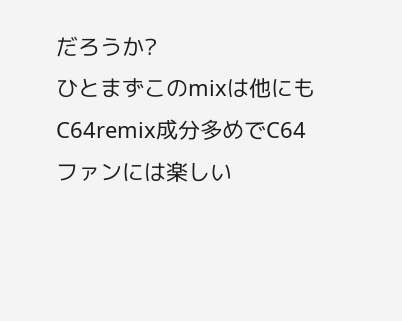だろうか?
ひとまずこのmixは他にもC64remix成分多めでC64ファンには楽しい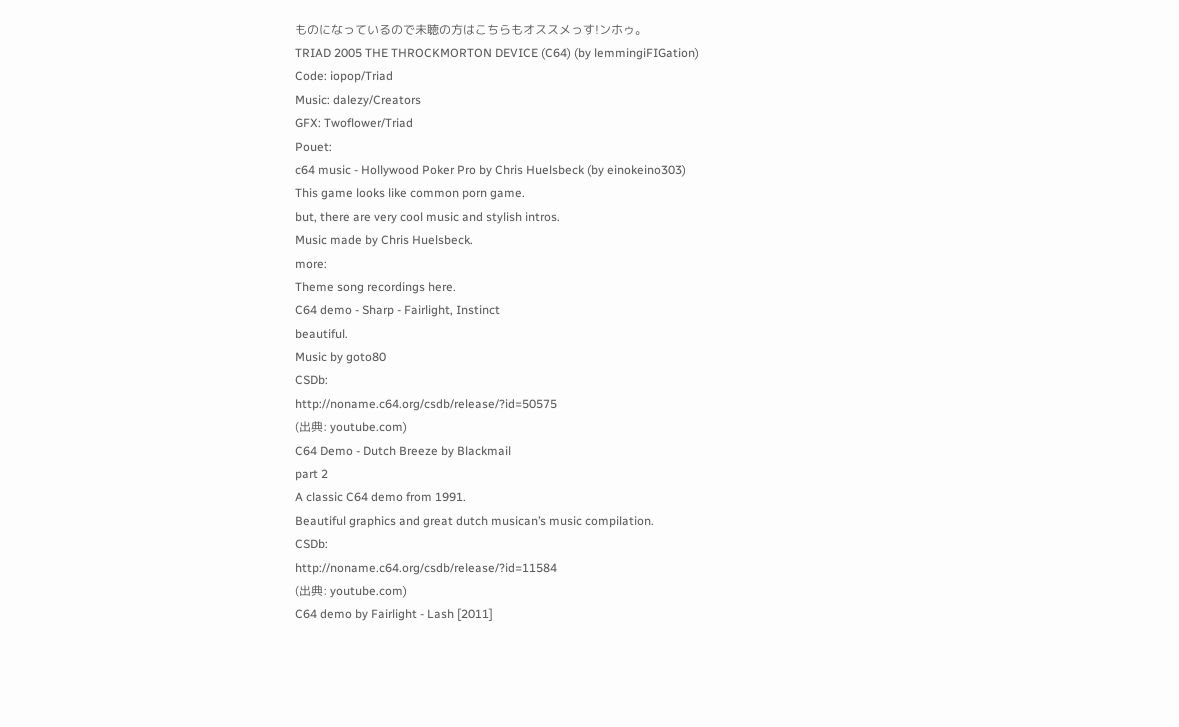ものになっているので未聴の方はこちらもオススメっす!ンホゥ。
TRIAD 2005 THE THROCKMORTON DEVICE (C64) (by lemmingiFIGation)
Code: iopop/Triad
Music: dalezy/Creators
GFX: Twoflower/Triad
Pouet:
c64 music - Hollywood Poker Pro by Chris Huelsbeck (by einokeino303)
This game looks like common porn game.
but, there are very cool music and stylish intros.
Music made by Chris Huelsbeck.
more:
Theme song recordings here.
C64 demo - Sharp - Fairlight, Instinct
beautiful.
Music by goto80
CSDb:
http://noname.c64.org/csdb/release/?id=50575
(出典: youtube.com)
C64 Demo - Dutch Breeze by Blackmail
part 2
A classic C64 demo from 1991.
Beautiful graphics and great dutch musican’s music compilation.
CSDb:
http://noname.c64.org/csdb/release/?id=11584
(出典: youtube.com)
C64 demo by Fairlight - Lash [2011]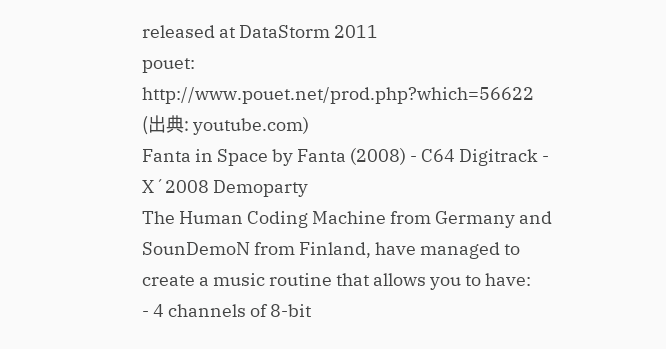released at DataStorm 2011
pouet:
http://www.pouet.net/prod.php?which=56622
(出典: youtube.com)
Fanta in Space by Fanta (2008) - C64 Digitrack - X´2008 Demoparty
The Human Coding Machine from Germany and SounDemoN from Finland, have managed to create a music routine that allows you to have:
- 4 channels of 8-bit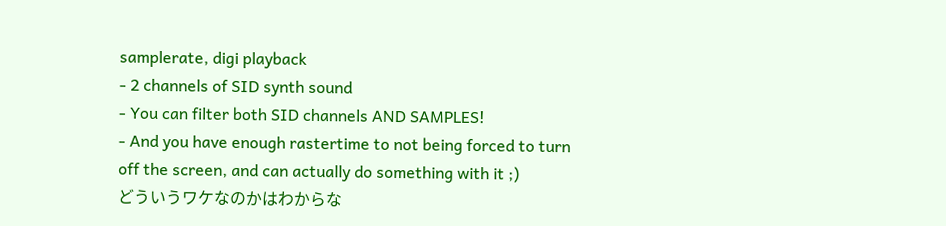samplerate, digi playback
- 2 channels of SID synth sound
- You can filter both SID channels AND SAMPLES!
- And you have enough rastertime to not being forced to turn off the screen, and can actually do something with it ;)
どういうワケなのかはわからな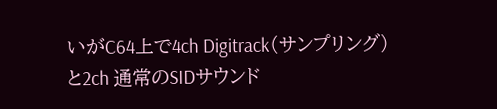いがC64上で4ch Digitrack(サンプリング)と2ch 通常のSIDサウンド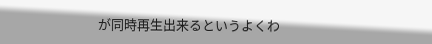が同時再生出来るというよくわ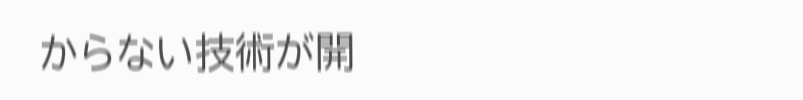からない技術が開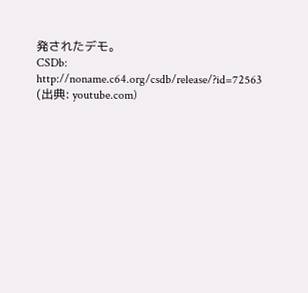発されたデモ。
CSDb:
http://noname.c64.org/csdb/release/?id=72563
(出典: youtube.com)